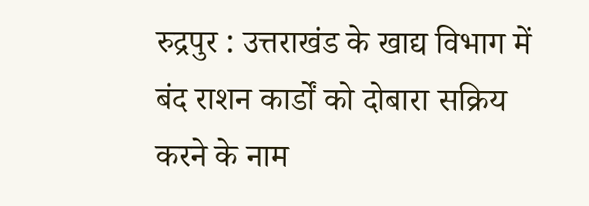रुद्रपुर : उत्तराखंड के खाद्य विभाग में बंद राशन कार्डों को दोबारा सक्रिय करने के नाम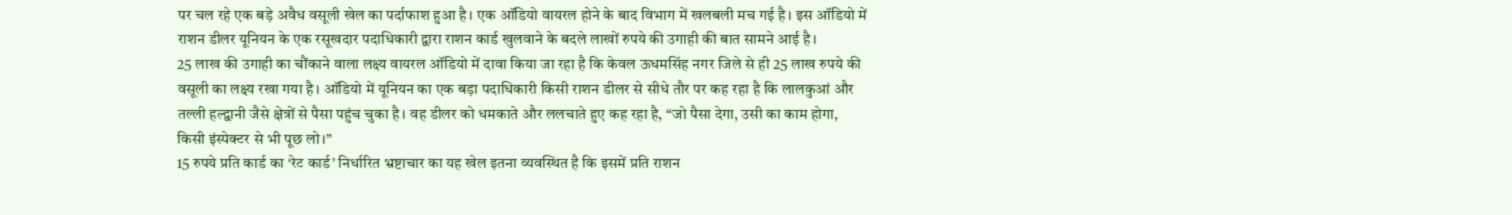पर चल रहे एक बड़े अवैध वसूली खेल का पर्दाफाश हुआ है। एक ऑडियो वायरल होने के बाद विभाग में खलबली मच गई है। इस ऑडियो में राशन डीलर यूनियन के एक रसूखदार पदाधिकारी द्वारा राशन कार्ड खुलवाने के बदले लाखों रुपये की उगाही की बात सामने आई है।
25 लाख की उगाही का चौंकाने वाला लक्ष्य वायरल ऑडियो में दावा किया जा रहा है कि केवल ऊधमसिंह नगर जिले से ही 25 लाख रुपये की वसूली का लक्ष्य रखा गया है। ऑडियो में यूनियन का एक बड़ा पदाधिकारी किसी राशन डीलर से सीधे तौर पर कह रहा है कि लालकुआं और तल्ली हल्द्वानी जैसे क्षेत्रों से पैसा पहुंच चुका है। वह डीलर को धमकाते और ललचाते हुए कह रहा है, “जो पैसा देगा, उसी का काम होगा, किसी इंस्पेक्टर से भी पूछ लो।”
15 रुपये प्रति कार्ड का ‘रेट कार्ड’ निर्धारित भ्रष्टाचार का यह खेल इतना व्यवस्थित है कि इसमें प्रति राशन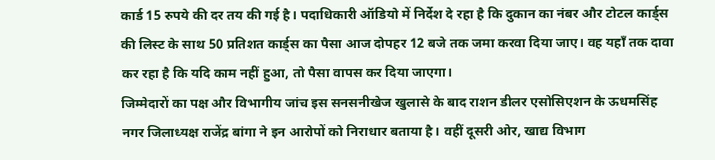कार्ड 15 रुपये की दर तय की गई है। पदाधिकारी ऑडियो में निर्देश दे रहा है कि दुकान का नंबर और टोटल कार्ड्स की लिस्ट के साथ 50 प्रतिशत कार्ड्स का पैसा आज दोपहर 12 बजे तक जमा करवा दिया जाए। वह यहाँ तक दावा कर रहा है कि यदि काम नहीं हुआ, तो पैसा वापस कर दिया जाएगा।
जिम्मेदारों का पक्ष और विभागीय जांच इस सनसनीखेज खुलासे के बाद राशन डीलर एसोसिएशन के ऊधमसिंह नगर जिलाध्यक्ष राजेंद्र बांगा ने इन आरोपों को निराधार बताया है। वहीं दूसरी ओर, खाद्य विभाग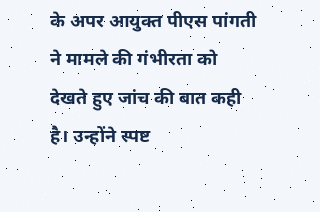के अपर आयुक्त पीएस पांगती ने मामले की गंभीरता को देखते हुए जांच की बात कही है। उन्होंने स्पष्ट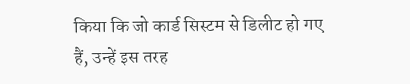किया कि जो कार्ड सिस्टम से डिलीट हो गए हैं, उन्हें इस तरह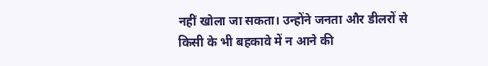नहीं खोला जा सकता। उन्होंने जनता और डीलरों से किसी के भी बहकावे में न आने की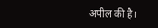अपील की है।